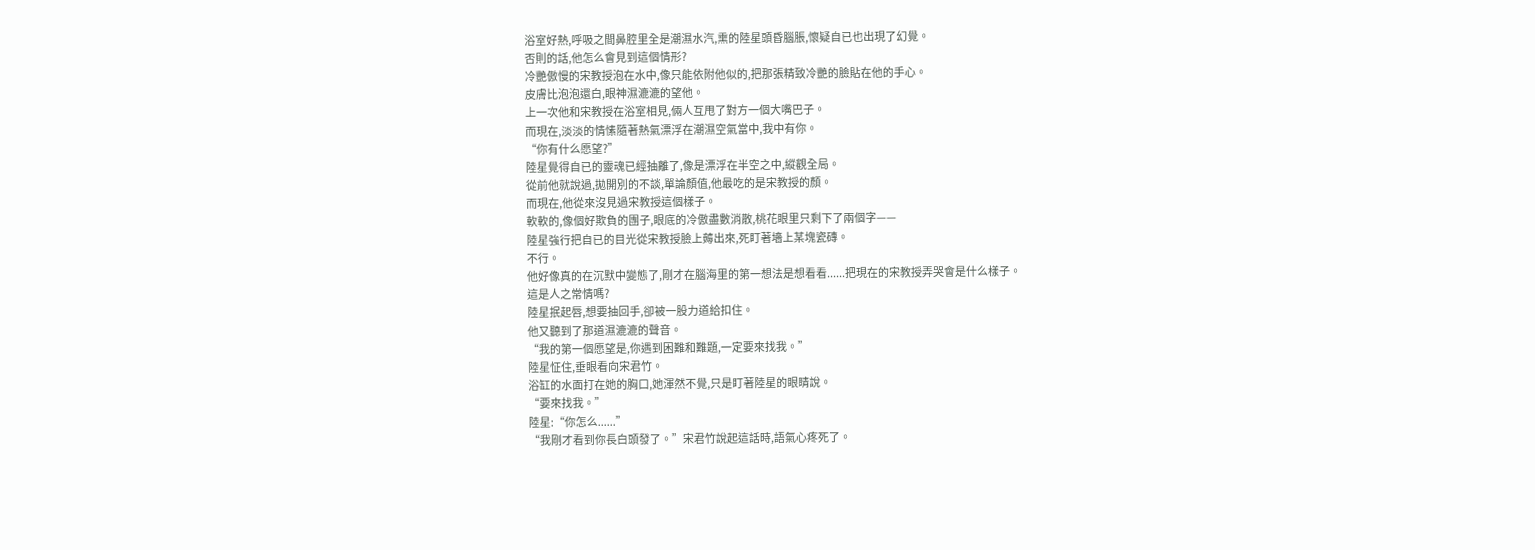浴室好熱,呼吸之間鼻腔里全是潮濕水汽,熏的陸星頭昏腦脹,懷疑自已也出現了幻覺。
否則的話,他怎么會見到這個情形?
冷艷傲慢的宋教授泡在水中,像只能依附他似的,把那張精致冷艷的臉貼在他的手心。
皮膚比泡泡還白,眼神濕漉漉的望他。
上一次他和宋教授在浴室相見,倆人互甩了對方一個大嘴巴子。
而現在,淡淡的情愫隨著熱氣漂浮在潮濕空氣當中,我中有你。
“你有什么愿望?”
陸星覺得自已的靈魂已經抽離了,像是漂浮在半空之中,縱觀全局。
從前他就說過,拋開別的不談,單論顏值,他最吃的是宋教授的顏。
而現在,他從來沒見過宋教授這個樣子。
軟軟的,像個好欺負的團子,眼底的冷傲盡數消散,桃花眼里只剩下了兩個字——
陸星強行把自已的目光從宋教授臉上薅出來,死盯著墻上某塊瓷磚。
不行。
他好像真的在沉默中變態了,剛才在腦海里的第一想法是想看看......把現在的宋教授弄哭會是什么樣子。
這是人之常情嗎?
陸星抿起唇,想要抽回手,卻被一股力道給扣住。
他又聽到了那道濕漉漉的聲音。
“我的第一個愿望是,你遇到困難和難題,一定要來找我。”
陸星怔住,垂眼看向宋君竹。
浴缸的水面打在她的胸口,她渾然不覺,只是盯著陸星的眼睛說。
“要來找我。”
陸星:“你怎么......”
“我剛才看到你長白頭發了。”宋君竹說起這話時,語氣心疼死了。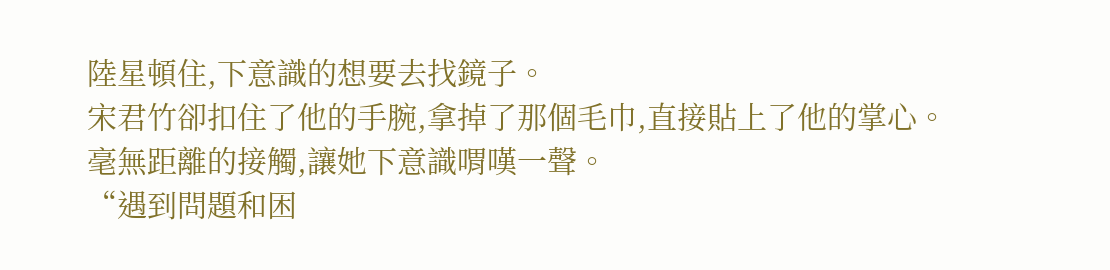陸星頓住,下意識的想要去找鏡子。
宋君竹卻扣住了他的手腕,拿掉了那個毛巾,直接貼上了他的掌心。
毫無距離的接觸,讓她下意識喟嘆一聲。
“遇到問題和困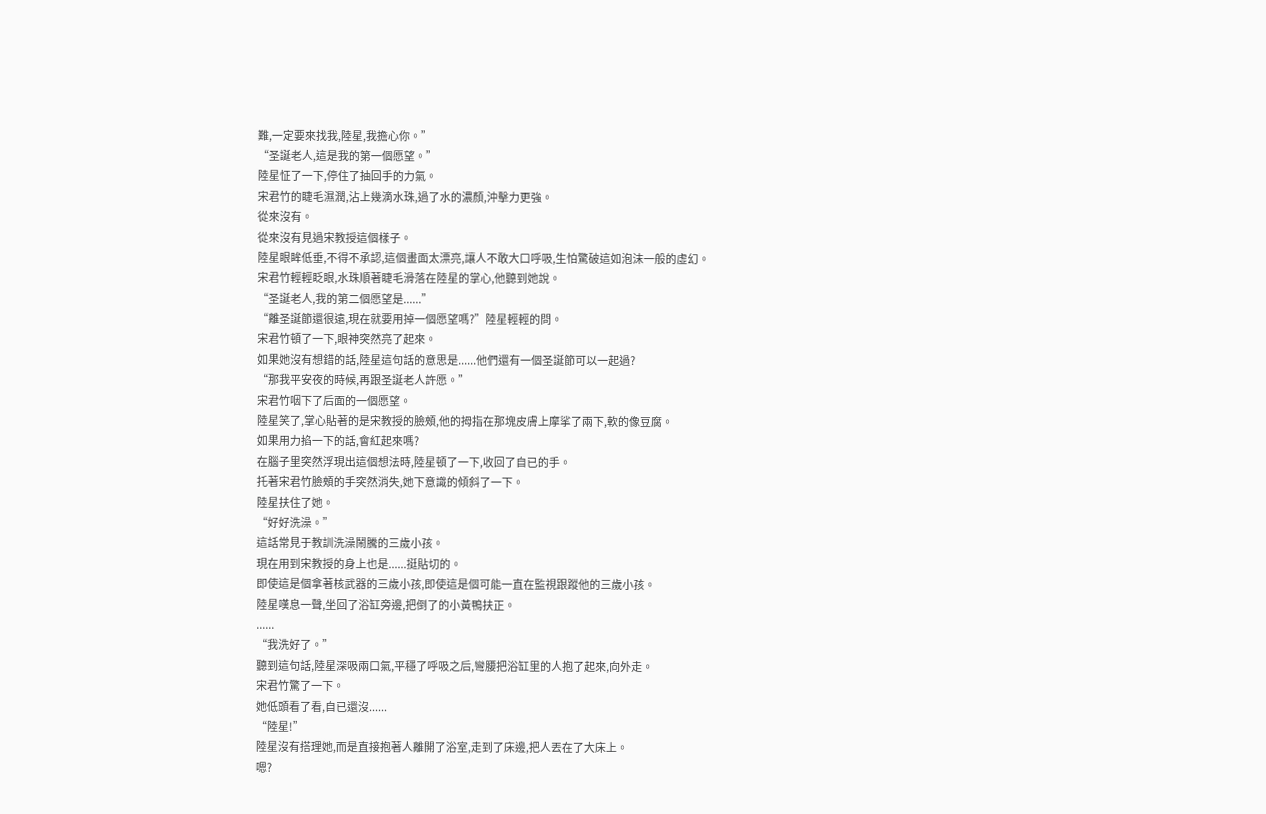難,一定要來找我,陸星,我擔心你。”
“圣誕老人,這是我的第一個愿望。”
陸星怔了一下,停住了抽回手的力氣。
宋君竹的睫毛濕潤,沾上幾滴水珠,過了水的濃顏,沖擊力更強。
從來沒有。
從來沒有見過宋教授這個樣子。
陸星眼眸低垂,不得不承認,這個畫面太漂亮,讓人不敢大口呼吸,生怕驚破這如泡沫一般的虛幻。
宋君竹輕輕眨眼,水珠順著睫毛滑落在陸星的掌心,他聽到她說。
“圣誕老人,我的第二個愿望是......”
“離圣誕節還很遠,現在就要用掉一個愿望嗎?”陸星輕輕的問。
宋君竹頓了一下,眼神突然亮了起來。
如果她沒有想錯的話,陸星這句話的意思是......他們還有一個圣誕節可以一起過?
“那我平安夜的時候,再跟圣誕老人許愿。”
宋君竹咽下了后面的一個愿望。
陸星笑了,掌心貼著的是宋教授的臉頰,他的拇指在那塊皮膚上摩挲了兩下,軟的像豆腐。
如果用力掐一下的話,會紅起來嗎?
在腦子里突然浮現出這個想法時,陸星頓了一下,收回了自已的手。
托著宋君竹臉頰的手突然消失,她下意識的傾斜了一下。
陸星扶住了她。
“好好洗澡。”
這話常見于教訓洗澡鬧騰的三歲小孩。
現在用到宋教授的身上也是......挺貼切的。
即使這是個拿著核武器的三歲小孩,即使這是個可能一直在監視跟蹤他的三歲小孩。
陸星嘆息一聲,坐回了浴缸旁邊,把倒了的小黃鴨扶正。
......
“我洗好了。”
聽到這句話,陸星深吸兩口氣,平穩了呼吸之后,彎腰把浴缸里的人抱了起來,向外走。
宋君竹驚了一下。
她低頭看了看,自已還沒......
“陸星!”
陸星沒有搭理她,而是直接抱著人離開了浴室,走到了床邊,把人丟在了大床上。
嗯?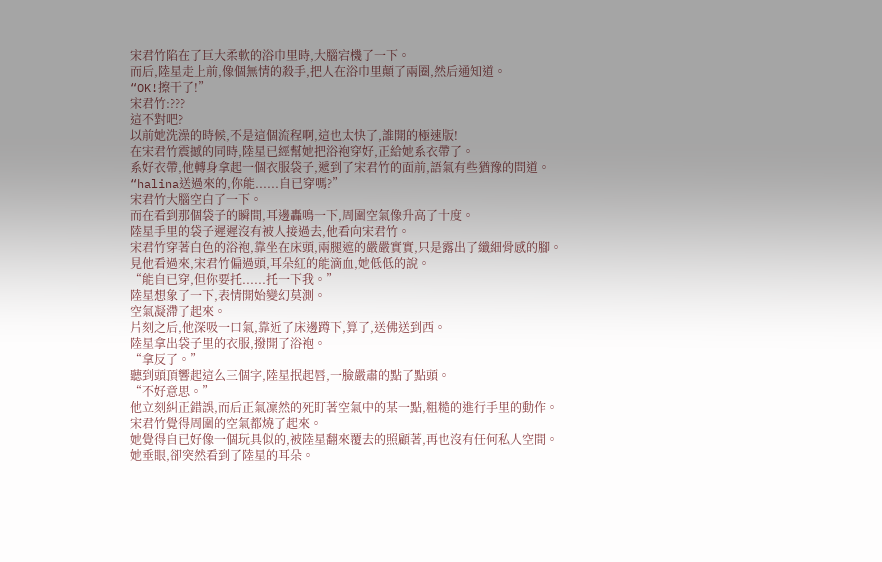宋君竹陷在了巨大柔軟的浴巾里時,大腦宕機了一下。
而后,陸星走上前,像個無情的殺手,把人在浴巾里顛了兩圈,然后通知道。
“OK!擦干了!”
宋君竹:???
這不對吧?
以前她洗澡的時候,不是這個流程啊,這也太快了,誰開的極速版!
在宋君竹震撼的同時,陸星已經幫她把浴袍穿好,正給她系衣帶了。
系好衣帶,他轉身拿起一個衣服袋子,遞到了宋君竹的面前,語氣有些猶豫的問道。
“halina送過來的,你能......自已穿嗎?”
宋君竹大腦空白了一下。
而在看到那個袋子的瞬間,耳邊轟鳴一下,周圍空氣像升高了十度。
陸星手里的袋子遲遲沒有被人接過去,他看向宋君竹。
宋君竹穿著白色的浴袍,靠坐在床頭,兩腿遮的嚴嚴實實,只是露出了纖細骨感的腳。
見他看過來,宋君竹偏過頭,耳朵紅的能滴血,她低低的說。
“能自已穿,但你要托......托一下我。”
陸星想象了一下,表情開始變幻莫測。
空氣凝滯了起來。
片刻之后,他深吸一口氣,靠近了床邊蹲下,算了,送佛送到西。
陸星拿出袋子里的衣服,撥開了浴袍。
“拿反了。”
聽到頭頂響起這么三個字,陸星抿起唇,一臉嚴肅的點了點頭。
“不好意思。”
他立刻糾正錯誤,而后正氣凜然的死盯著空氣中的某一點,粗糙的進行手里的動作。
宋君竹覺得周圍的空氣都燒了起來。
她覺得自已好像一個玩具似的,被陸星翻來覆去的照顧著,再也沒有任何私人空間。
她垂眼,卻突然看到了陸星的耳朵。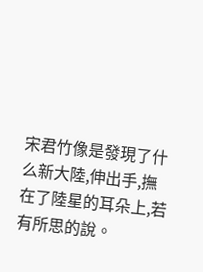宋君竹像是發現了什么新大陸,伸出手,撫在了陸星的耳朵上,若有所思的說。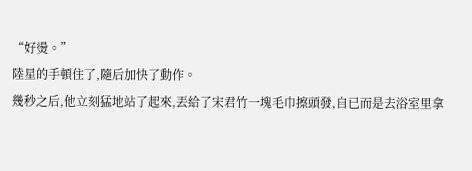“好燙。”
陸星的手頓住了,隨后加快了動作。
幾秒之后,他立刻猛地站了起來,丟給了宋君竹一塊毛巾擦頭發,自已而是去浴室里拿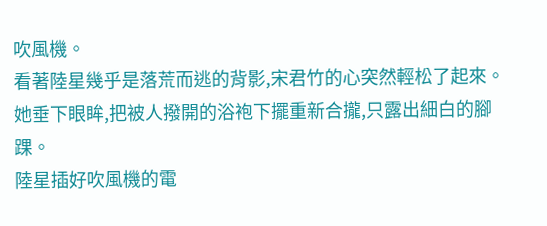吹風機。
看著陸星幾乎是落荒而逃的背影,宋君竹的心突然輕松了起來。
她垂下眼眸,把被人撥開的浴袍下擺重新合攏,只露出細白的腳踝。
陸星插好吹風機的電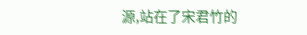源,站在了宋君竹的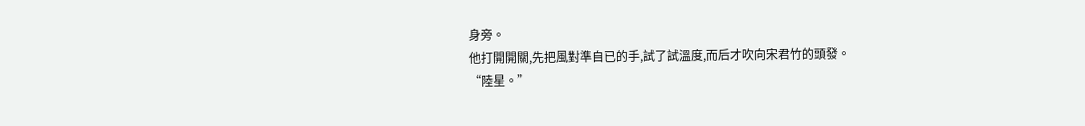身旁。
他打開開關,先把風對準自已的手,試了試溫度,而后才吹向宋君竹的頭發。
“陸星。”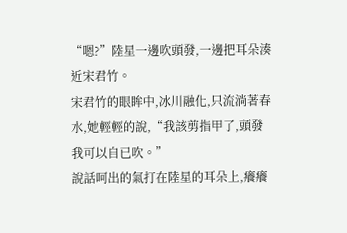“嗯?”陸星一邊吹頭發,一邊把耳朵湊近宋君竹。
宋君竹的眼眸中,冰川融化,只流淌著春水,她輕輕的說,“我該剪指甲了,頭發我可以自已吹。”
說話呵出的氣打在陸星的耳朵上,癢癢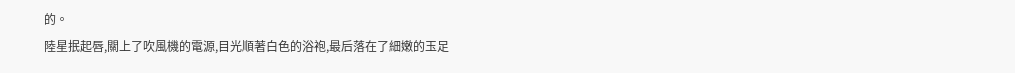的。
陸星抿起唇,關上了吹風機的電源,目光順著白色的浴袍,最后落在了細嫩的玉足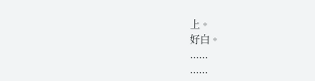上。
好白。
......
......